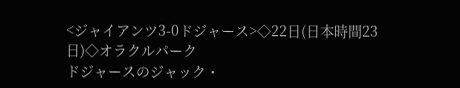<ジャイアンツ3-0ドジャース>◇22日(日本時間23日)◇オラクルパーク
ドジャースのジャック・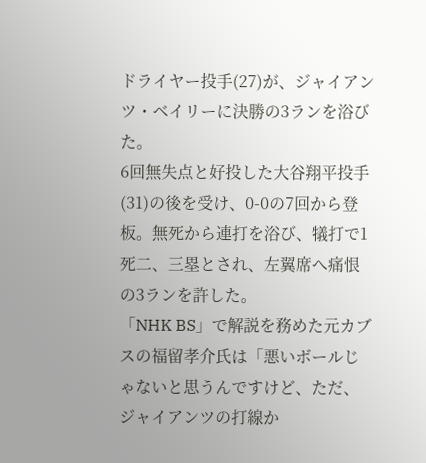ドライヤー投手(27)が、ジャイアンツ・ベイリーに決勝の3ランを浴びた。
6回無失点と好投した大谷翔平投手(31)の後を受け、0-0の7回から登板。無死から連打を浴び、犠打で1死二、三塁とされ、左翼席へ痛恨の3ランを許した。
「NHK BS」で解説を務めた元カブスの福留孝介氏は「悪いボールじゃないと思うんですけど、ただ、ジャイアンツの打線か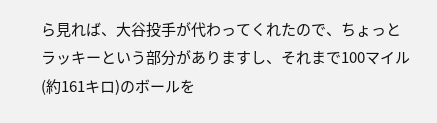ら見れば、大谷投手が代わってくれたので、ちょっとラッキーという部分がありますし、それまで100マイル(約161キロ)のボールを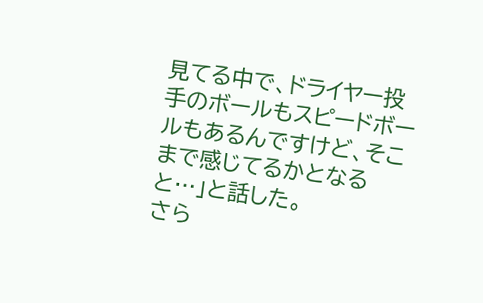見てる中で、ドライヤー投手のボールもスピードボールもあるんですけど、そこまで感じてるかとなると…」と話した。
さら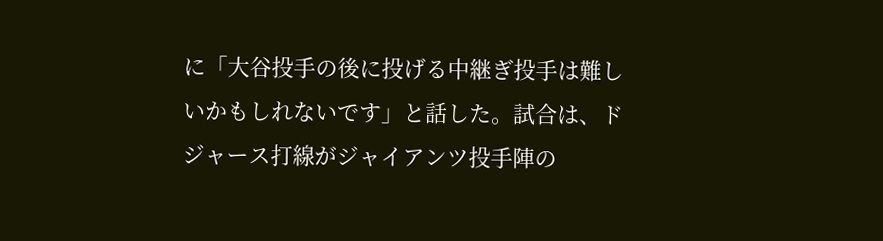に「大谷投手の後に投げる中継ぎ投手は難しいかもしれないです」と話した。試合は、ドジャース打線がジャイアンツ投手陣の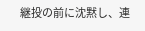継投の前に沈黙し、連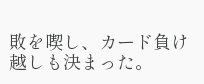敗を喫し、カード負け越しも決まった。